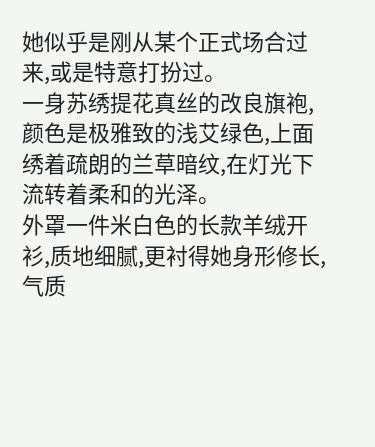她似乎是刚从某个正式场合过来,或是特意打扮过。
一身苏绣提花真丝的改良旗袍,颜色是极雅致的浅艾绿色,上面绣着疏朗的兰草暗纹,在灯光下流转着柔和的光泽。
外罩一件米白色的长款羊绒开衫,质地细腻,更衬得她身形修长,气质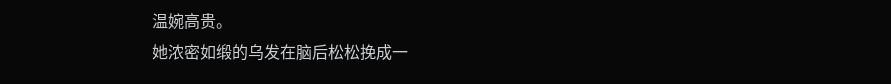温婉高贵。
她浓密如缎的乌发在脑后松松挽成一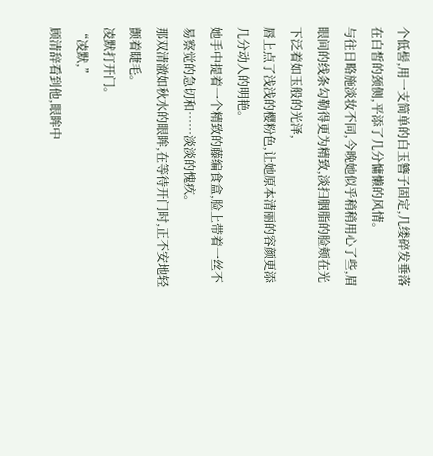个低髻,用一支简单的白玉簪子固定,几缕碎发垂落在白皙的颈侧,平添了几分慵懒的风情。
与往日略施淡妆不同,今晚她似乎稍稍用心了些,眉眼间的线条勾勒得更为精致,淡扫胭脂的脸颊在光下泛着如玉般的光泽,
唇上点了浅浅的樱粉色,让她原本清丽的容颜更添几分动人的明艳。
她手中提着一个精致的藤编食盒,脸上带着一丝不易察觉的急切和……淡淡的愧疚。
那双清澈如秋水的眼眸,在等待开门时,正不安地轻颤着睫毛。
凌默打开门。
“凌默,”
顾清辞看到他,眼眸中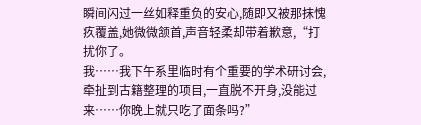瞬间闪过一丝如释重负的安心,随即又被那抹愧疚覆盖,她微微颔首,声音轻柔却带着歉意,“打扰你了。
我……我下午系里临时有个重要的学术研讨会,牵扯到古籍整理的项目,一直脱不开身,没能过来……你晚上就只吃了面条吗?”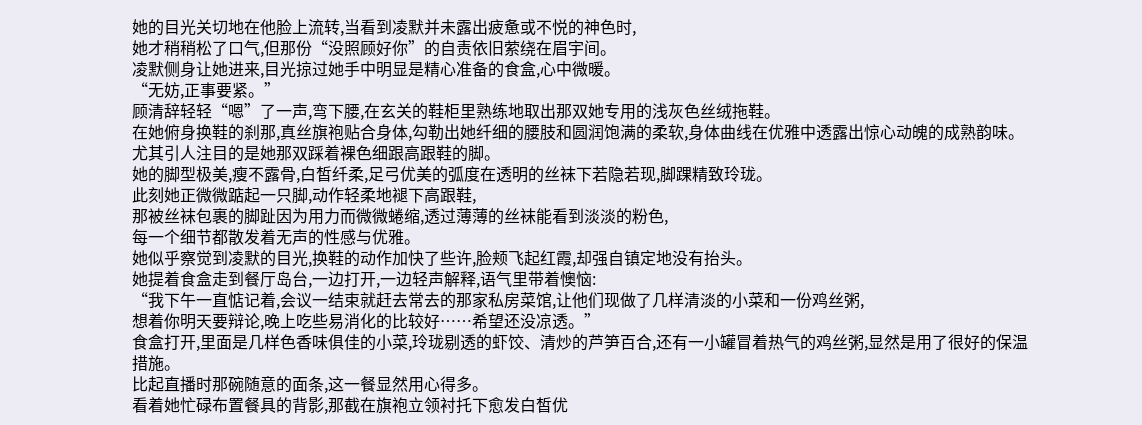她的目光关切地在他脸上流转,当看到凌默并未露出疲惫或不悦的神色时,
她才稍稍松了口气,但那份“没照顾好你”的自责依旧萦绕在眉宇间。
凌默侧身让她进来,目光掠过她手中明显是精心准备的食盒,心中微暖。
“无妨,正事要紧。”
顾清辞轻轻“嗯”了一声,弯下腰,在玄关的鞋柜里熟练地取出那双她专用的浅灰色丝绒拖鞋。
在她俯身换鞋的刹那,真丝旗袍贴合身体,勾勒出她纤细的腰肢和圆润饱满的柔软,身体曲线在优雅中透露出惊心动魄的成熟韵味。
尤其引人注目的是她那双踩着裸色细跟高跟鞋的脚。
她的脚型极美,瘦不露骨,白皙纤柔,足弓优美的弧度在透明的丝袜下若隐若现,脚踝精致玲珑。
此刻她正微微踮起一只脚,动作轻柔地褪下高跟鞋,
那被丝袜包裹的脚趾因为用力而微微蜷缩,透过薄薄的丝袜能看到淡淡的粉色,
每一个细节都散发着无声的性感与优雅。
她似乎察觉到凌默的目光,换鞋的动作加快了些许,脸颊飞起红霞,却强自镇定地没有抬头。
她提着食盒走到餐厅岛台,一边打开,一边轻声解释,语气里带着懊恼:
“我下午一直惦记着,会议一结束就赶去常去的那家私房菜馆,让他们现做了几样清淡的小菜和一份鸡丝粥,
想着你明天要辩论,晚上吃些易消化的比较好……希望还没凉透。”
食盒打开,里面是几样色香味俱佳的小菜,玲珑剔透的虾饺、清炒的芦笋百合,还有一小罐冒着热气的鸡丝粥,显然是用了很好的保温措施。
比起直播时那碗随意的面条,这一餐显然用心得多。
看着她忙碌布置餐具的背影,那截在旗袍立领衬托下愈发白皙优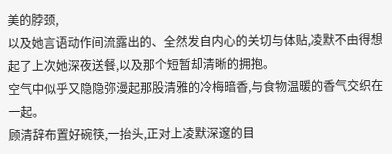美的脖颈,
以及她言语动作间流露出的、全然发自内心的关切与体贴,凌默不由得想起了上次她深夜送餐,以及那个短暂却清晰的拥抱。
空气中似乎又隐隐弥漫起那股清雅的冷梅暗香,与食物温暖的香气交织在一起。
顾清辞布置好碗筷,一抬头,正对上凌默深邃的目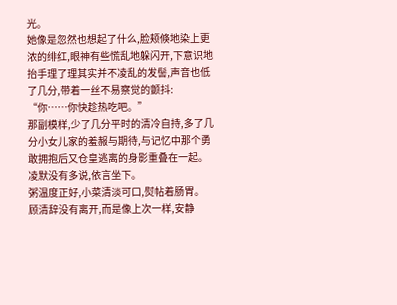光。
她像是忽然也想起了什么,脸颊倏地染上更浓的绯红,眼神有些慌乱地躲闪开,下意识地抬手理了理其实并不凌乱的发髻,声音也低了几分,带着一丝不易察觉的颤抖:
“你……你快趁热吃吧。”
那副模样,少了几分平时的清冷自持,多了几分小女儿家的羞赧与期待,与记忆中那个勇敢拥抱后又仓皇逃离的身影重叠在一起。
凌默没有多说,依言坐下。
粥温度正好,小菜清淡可口,熨帖着肠胃。
顾清辞没有离开,而是像上次一样,安静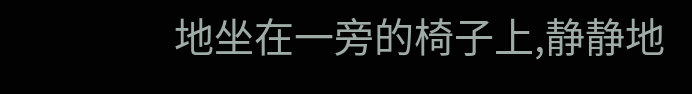地坐在一旁的椅子上,静静地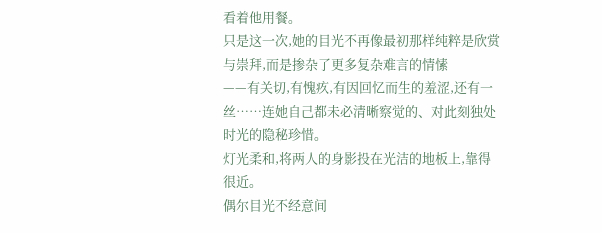看着他用餐。
只是这一次,她的目光不再像最初那样纯粹是欣赏与崇拜,而是掺杂了更多复杂难言的情愫
——有关切,有愧疚,有因回忆而生的羞涩,还有一丝……连她自己都未必清晰察觉的、对此刻独处时光的隐秘珍惜。
灯光柔和,将两人的身影投在光洁的地板上,靠得很近。
偶尔目光不经意间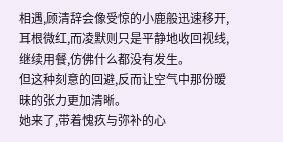相遇,顾清辞会像受惊的小鹿般迅速移开,耳根微红,而凌默则只是平静地收回视线,继续用餐,仿佛什么都没有发生。
但这种刻意的回避,反而让空气中那份暧昧的张力更加清晰。
她来了,带着愧疚与弥补的心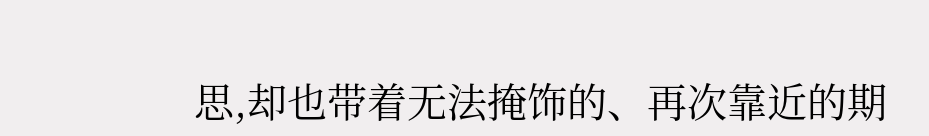思,却也带着无法掩饰的、再次靠近的期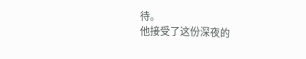待。
他接受了这份深夜的